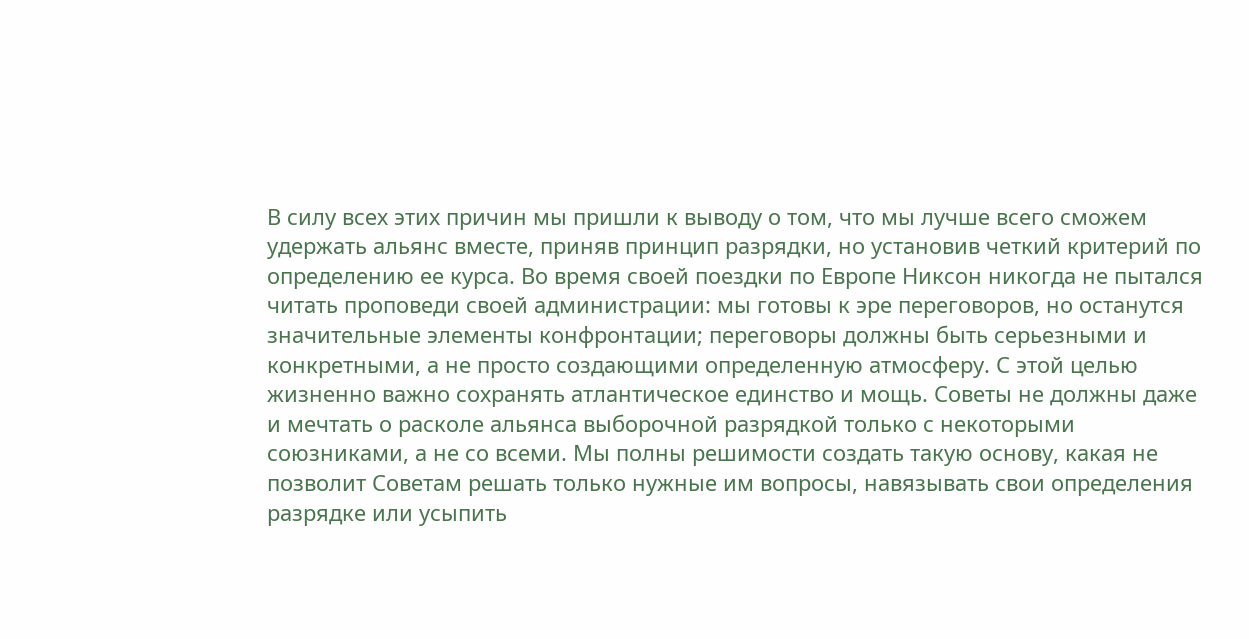В силу всех этих причин мы пришли к выводу о том, что мы лучше всего сможем удержать альянс вместе, приняв принцип разрядки, но установив четкий критерий по определению ее курса. Во время своей поездки по Европе Никсон никогда не пытался читать проповеди своей администрации: мы готовы к эре переговоров, но останутся значительные элементы конфронтации; переговоры должны быть серьезными и конкретными, а не просто создающими определенную атмосферу. С этой целью жизненно важно сохранять атлантическое единство и мощь. Советы не должны даже и мечтать о расколе альянса выборочной разрядкой только с некоторыми союзниками, а не со всеми. Мы полны решимости создать такую основу, какая не позволит Советам решать только нужные им вопросы, навязывать свои определения разрядке или усыпить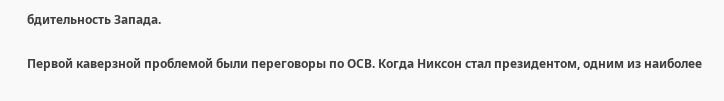бдительность Запада.

Первой каверзной проблемой были переговоры по ОСВ. Когда Никсон стал президентом, одним из наиболее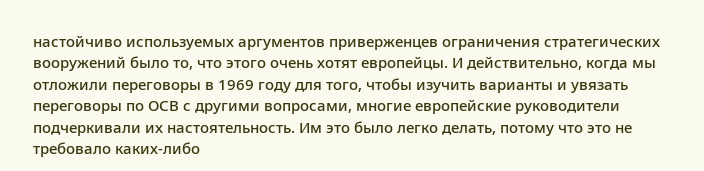настойчиво используемых аргументов приверженцев ограничения стратегических вооружений было то, что этого очень хотят европейцы. И действительно, когда мы отложили переговоры в 1969 году для того, чтобы изучить варианты и увязать переговоры по ОСВ с другими вопросами, многие европейские руководители подчеркивали их настоятельность. Им это было легко делать, потому что это не требовало каких-либо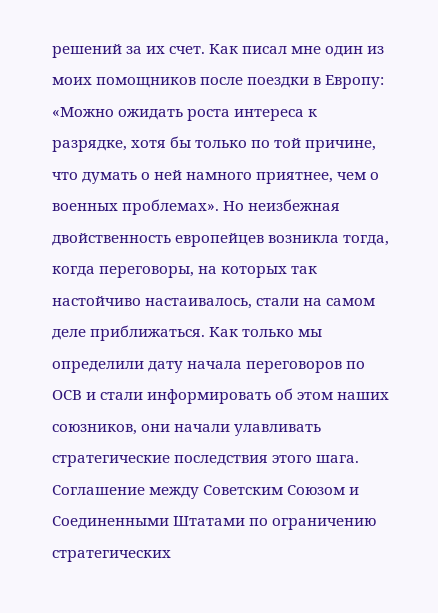решений за их счет. Как писал мне один из моих помощников после поездки в Европу: «Можно ожидать роста интереса к разрядке, хотя бы только по той причине, что думать о ней намного приятнее, чем о военных проблемах». Но неизбежная двойственность европейцев возникла тогда, когда переговоры, на которых так настойчиво настаивалось, стали на самом деле приближаться. Как только мы определили дату начала переговоров по ОСВ и стали информировать об этом наших союзников, они начали улавливать стратегические последствия этого шага. Соглашение между Советским Союзом и Соединенными Штатами по ограничению стратегических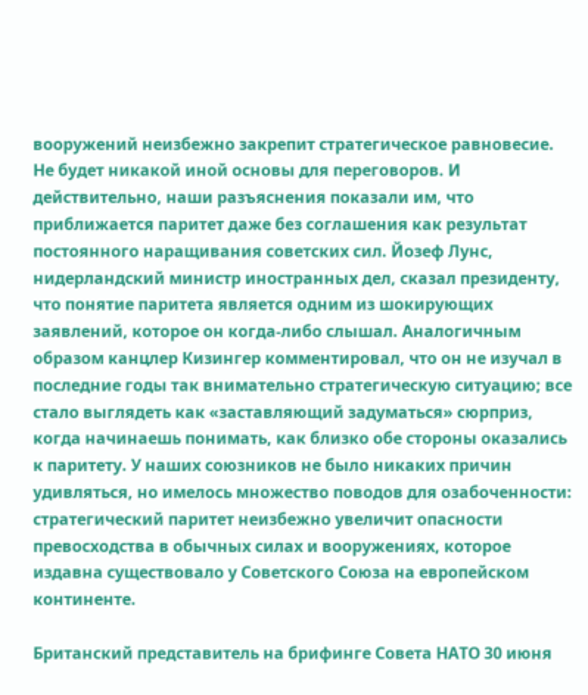вооружений неизбежно закрепит стратегическое равновесие. Не будет никакой иной основы для переговоров. И действительно, наши разъяснения показали им, что приближается паритет даже без соглашения как результат постоянного наращивания советских сил. Йозеф Лунс, нидерландский министр иностранных дел, сказал президенту, что понятие паритета является одним из шокирующих заявлений, которое он когда-либо слышал. Аналогичным образом канцлер Кизингер комментировал, что он не изучал в последние годы так внимательно стратегическую ситуацию; все стало выглядеть как «заставляющий задуматься» сюрприз, когда начинаешь понимать, как близко обе стороны оказались к паритету. У наших союзников не было никаких причин удивляться, но имелось множество поводов для озабоченности: стратегический паритет неизбежно увеличит опасности превосходства в обычных силах и вооружениях, которое издавна существовало у Советского Союза на европейском континенте.

Британский представитель на брифинге Совета НАТО 30 июня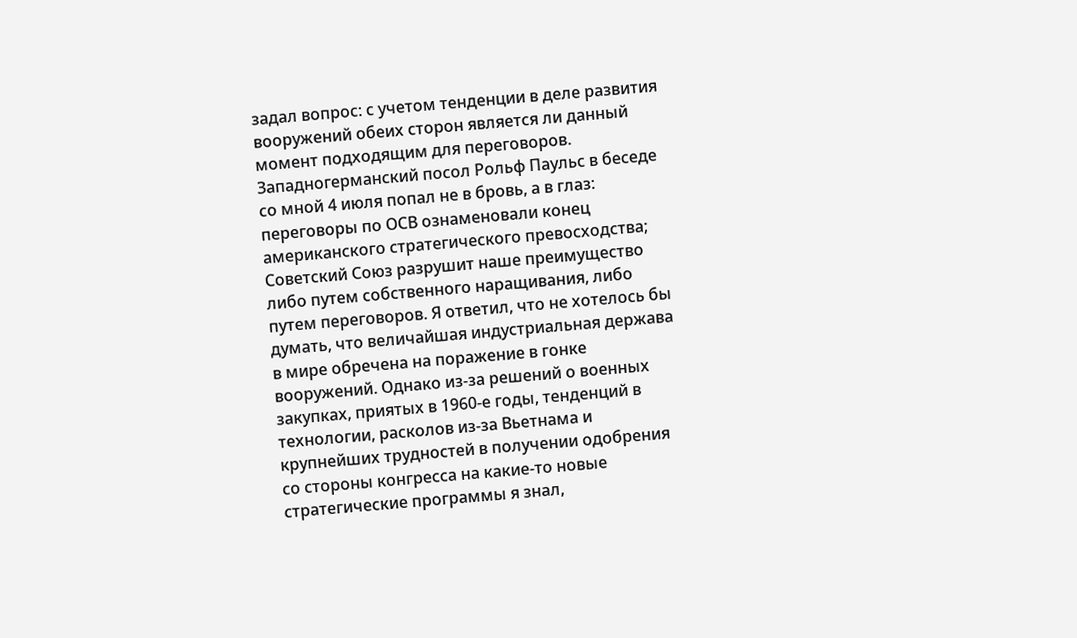задал вопрос: с учетом тенденции в деле развития вооружений обеих сторон является ли данный момент подходящим для переговоров. Западногерманский посол Рольф Паульс в беседе со мной 4 июля попал не в бровь, а в глаз: переговоры по ОСВ ознаменовали конец американского стратегического превосходства; Советский Союз разрушит наше преимущество либо путем собственного наращивания, либо путем переговоров. Я ответил, что не хотелось бы думать, что величайшая индустриальная держава в мире обречена на поражение в гонке вооружений. Однако из-за решений о военных закупках, приятых в 1960-е годы, тенденций в технологии, расколов из-за Вьетнама и крупнейших трудностей в получении одобрения со стороны конгресса на какие-то новые стратегические программы я знал,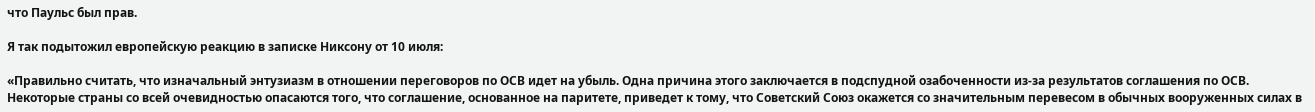что Паульс был прав.

Я так подытожил европейскую реакцию в записке Никсону от 10 июля:

«Правильно считать, что изначальный энтузиазм в отношении переговоров по ОСВ идет на убыль. Одна причина этого заключается в подспудной озабоченности из-за результатов соглашения по ОСВ. Некоторые страны со всей очевидностью опасаются того, что соглашение, основанное на паритете, приведет к тому, что Советский Союз окажется со значительным перевесом в обычных вооруженных силах в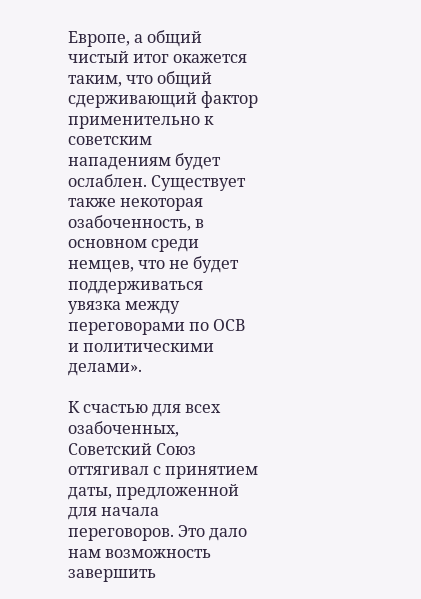Европе, а общий чистый итог окажется таким, что общий сдерживающий фактор применительно к советским нападениям будет ослаблен. Существует также некоторая озабоченность, в основном среди немцев, что не будет поддерживаться увязка между переговорами по ОСВ и политическими делами».

К счастью для всех озабоченных, Советский Союз оттягивал с принятием даты, предложенной для начала переговоров. Это дало нам возможность завершить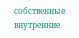собственные внутренние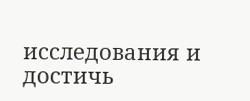исследования и достичь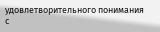удовлетворительного понимания с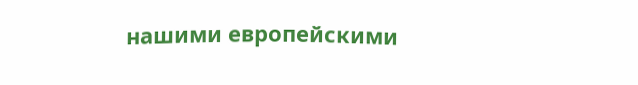нашими европейскими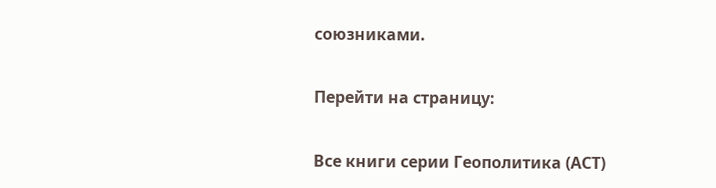союзниками.

Перейти на страницу:

Все книги серии Геополитика (АСТ)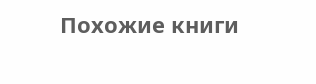Похожие книги